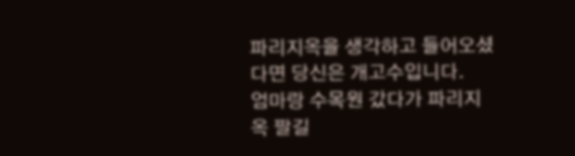파리지옥을 생각하고 들어오셨다면 당신은 개고수입니다.
엄마랑 수목원 갔다가 파리지옥 팔길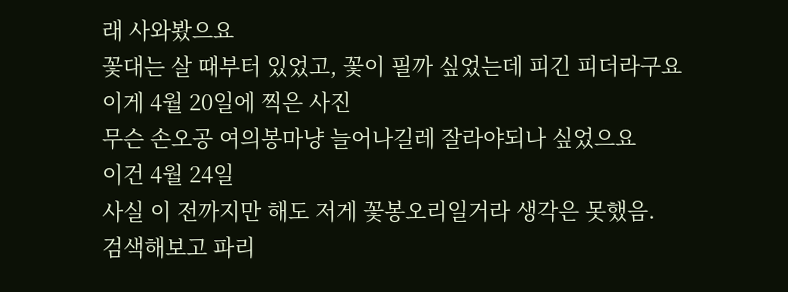래 사와봤으요
꽃대는 살 때부터 있었고, 꽃이 필까 싶었는데 피긴 피더라구요
이게 4월 20일에 찍은 사진
무슨 손오공 여의봉마냥 늘어나길레 잘라야되나 싶었으요
이건 4월 24일
사실 이 전까지만 해도 저게 꽃봉오리일거라 생각은 못했음.
검색해보고 파리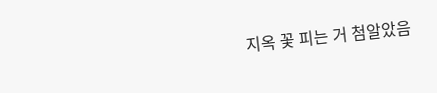지옥 꽃 피는 거 첨알았음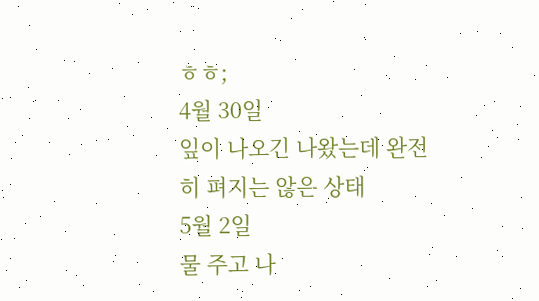ㅎㅎ;
4월 30일
잎이 나오긴 나왔는데 완전히 펴지는 않은 상태
5월 2일
물 주고 나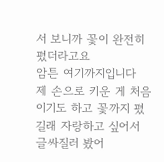서 보니까 꽃이 완전히 폈더라고요
암튼 여기까지입니다
제 손으로 키운 게 처음이기도 하고 꽃까지 폈길래 자랑하고 싶어서 글싸질러 봤어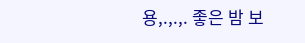용,.,.,. 좋은 밤 보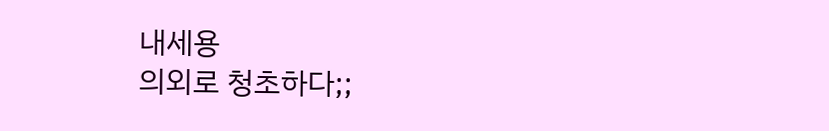내세용
의외로 청초하다;;